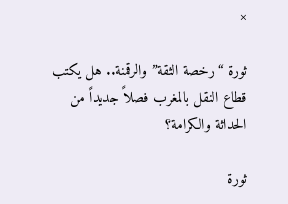×

ثورة “رخصة الثقة” والرقمنة.. هل يكتب قطاع النقل بالمغرب فصلاً جديداً من الحداثة والكرامة؟

ثورة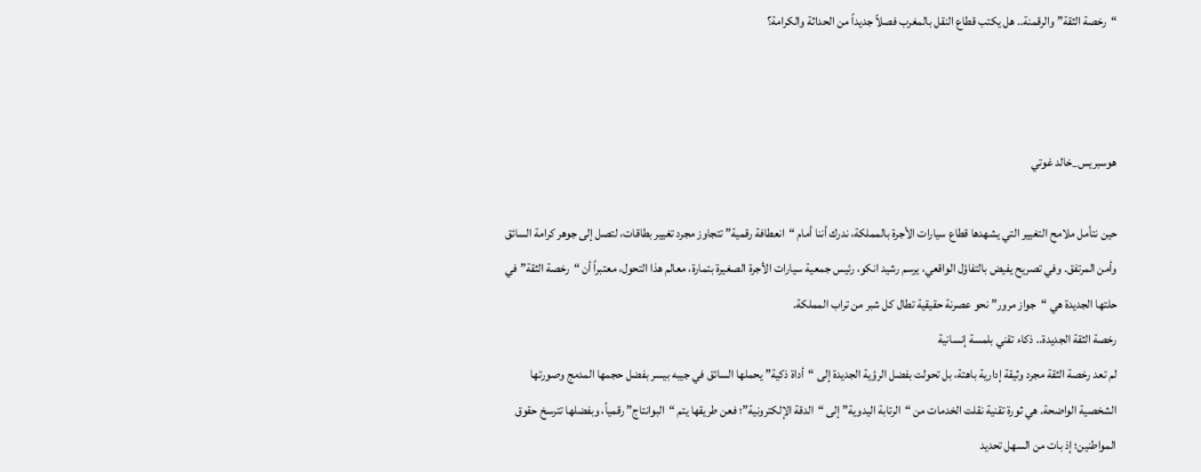“رخصة الثقة” والرقمنة.. هل يكتب قطاع النقل بالمغرب فصلاً جديداً من الحداثة والكرامة؟



هوسبريس_خالد غوتي

حين نتأمل ملامح التغيير التي يشهدها قطاع سيارات الأجرة بالمملكة، ندرك أننا أمام “انعطافة رقمية” تتجاوز مجرد تغيير بطاقات، لتصل إلى جوهر كرامة السائق وأمن المرتفق. وفي تصريح يفيض بالتفاؤل الواقعي، يرسم رشيد انكو، رئيس جمعية سيارات الأجرة الصغيرة بتمارة، معالم هذا التحول، معتبراً أن “رخصة الثقة” في حلتها الجديدة هي “جواز مرور” نحو عصرنة حقيقية تطال كل شبر من تراب المملكة.
رخصة الثقة الجديدة.. ذكاء تقني بلمسة إنسانية
لم تعد رخصة الثقة مجرد وثيقة إدارية باهتة، بل تحولت بفضل الرؤية الجديدة إلى “أداة ذكية” يحملها السائق في جيبه بيسر بفضل حجمها المدمج وصورتها الشخصية الواضحة. هي ثورة تقنية نقلت الخدمات من “الرتابة اليدوية” إلى “الدقة الإلكترونية”؛ فعن طريقها يتم “البوانتاج” رقمياً، وبفضلها تترسخ حقوق المواطنين؛ إذ بات من السهل تحديد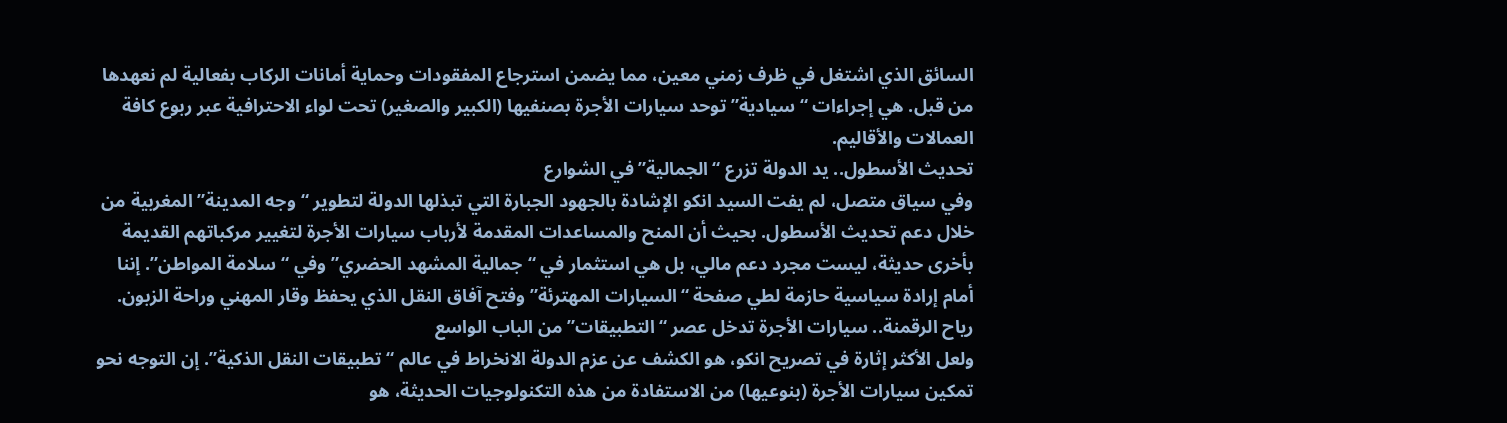السائق الذي اشتغل في ظرف زمني معين، مما يضمن استرجاع المفقودات وحماية أمانات الركاب بفعالية لم نعهدها من قبل. هي إجراءات “سيادية” توحد سيارات الأجرة بصنفيها (الكبير والصغير) تحت لواء الاحترافية عبر ربوع كافة العمالات والأقاليم.
تحديث الأسطول.. يد الدولة تزرع “الجمالية” في الشوارع
وفي سياق متصل، لم يفت السيد انكو الإشادة بالجهود الجبارة التي تبذلها الدولة لتطوير “وجه المدينة” المغربية من خلال دعم تحديث الأسطول. بحيث أن المنح والمساعدات المقدمة لأرباب سيارات الأجرة لتغيير مركباتهم القديمة بأخرى حديثة، ليست مجرد دعم مالي، بل هي استثمار في “جمالية المشهد الحضري” وفي “سلامة المواطن”. إننا أمام إرادة سياسية حازمة لطي صفحة “السيارات المهترئة” وفتح آفاق النقل الذي يحفظ وقار المهني وراحة الزبون.
رياح الرقمنة.. سيارات الأجرة تدخل عصر “التطبيقات” من الباب الواسع
ولعل الأكثر إثارة في تصريح انكو، هو الكشف عن عزم الدولة الانخراط في عالم “تطبيقات النقل الذكية”. إن التوجه نحو تمكين سيارات الأجرة (بنوعيها) من الاستفادة من هذه التكنولوجيات الحديثة، هو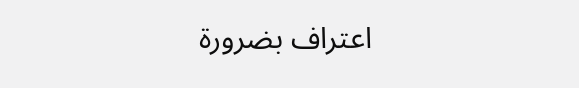اعتراف بضرورة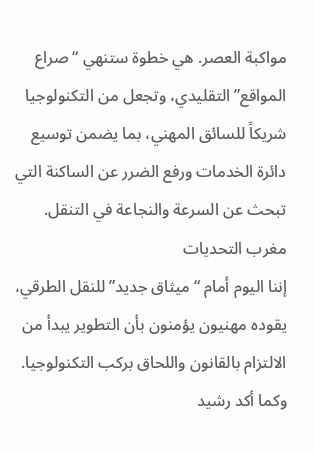مواكبة العصر. هي خطوة ستنهي “صراع المواقع” التقليدي، وتجعل من التكنولوجيا شريكاً للسائق المهني، بما يضمن توسيع دائرة الخدمات ورفع الضرر عن الساكنة التي تبحث عن السرعة والنجاعة في التنقل.
مغرب التحديات
إننا اليوم أمام “ميثاق جديد” للنقل الطرقي، يقوده مهنيون يؤمنون بأن التطوير يبدأ من الالتزام بالقانون واللحاق بركب التكنولوجيا. وكما أكد رشيد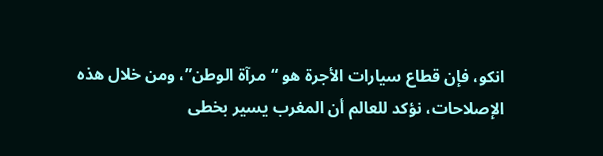انكو، فإن قطاع سيارات الأجرة هو “مرآة الوطن”، ومن خلال هذه الإصلاحات، نؤكد للعالم أن المغرب يسير بخطى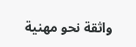واثقة نحو مهنية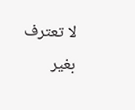لا تعترف بغير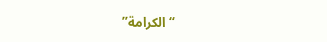“الكرامة”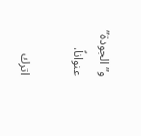و”الجودة” عنواناً.

اترك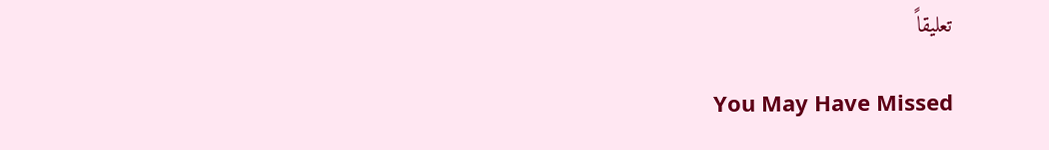تعليقاً

You May Have Missed